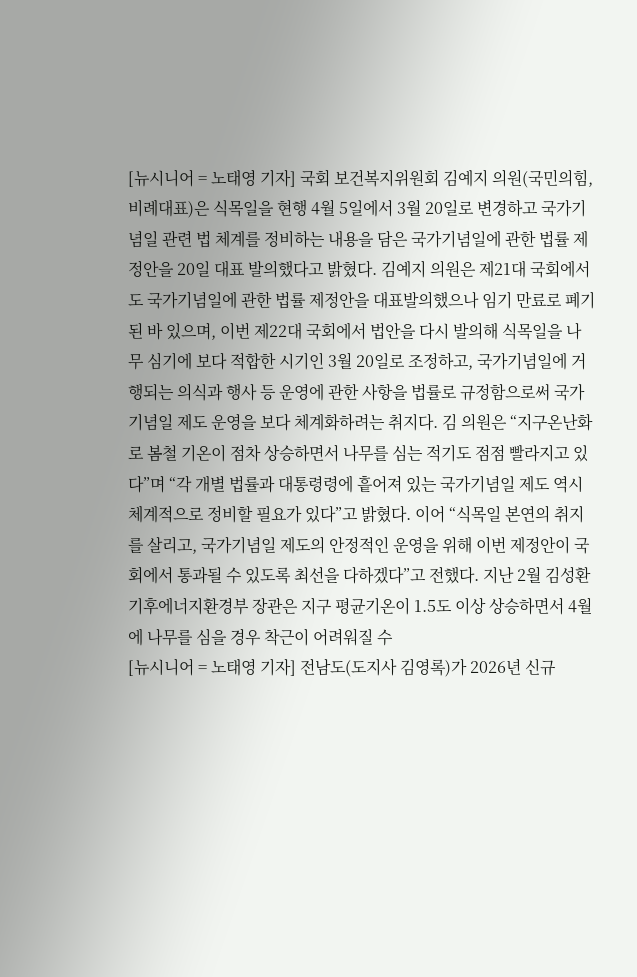[뉴시니어 = 노태영 기자] 국회 보건복지위원회 김예지 의원(국민의힘, 비례대표)은 식목일을 현행 4월 5일에서 3월 20일로 변경하고 국가기념일 관련 법 체계를 정비하는 내용을 담은 국가기념일에 관한 법률 제정안을 20일 대표 발의했다고 밝혔다. 김예지 의원은 제21대 국회에서도 국가기념일에 관한 법률 제정안을 대표발의했으나 임기 만료로 폐기된 바 있으며, 이번 제22대 국회에서 법안을 다시 발의해 식목일을 나무 심기에 보다 적합한 시기인 3월 20일로 조정하고, 국가기념일에 거행되는 의식과 행사 등 운영에 관한 사항을 법률로 규정함으로써 국가기념일 제도 운영을 보다 체계화하려는 취지다. 김 의원은 “지구온난화로 봄철 기온이 점차 상승하면서 나무를 심는 적기도 점점 빨라지고 있다”며 “각 개별 법률과 대통령령에 흩어져 있는 국가기념일 제도 역시 체계적으로 정비할 필요가 있다”고 밝혔다. 이어 “식목일 본연의 취지를 살리고, 국가기념일 제도의 안정적인 운영을 위해 이번 제정안이 국회에서 통과될 수 있도록 최선을 다하겠다”고 전했다. 지난 2월 김성환 기후에너지환경부 장관은 지구 평균기온이 1.5도 이상 상승하면서 4월에 나무를 심을 경우 착근이 어려워질 수
[뉴시니어 = 노태영 기자] 전남도(도지사 김영록)가 2026년 신규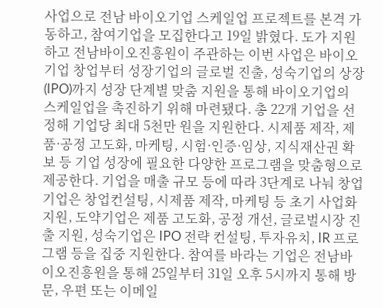사업으로 전남 바이오기업 스케일업 프로젝트를 본격 가동하고, 참여기업을 모집한다고 19일 밝혔다. 도가 지원하고 전남바이오진흥원이 주관하는 이번 사업은 바이오기업 창업부터 성장기업의 글로벌 진출, 성숙기업의 상장(IPO)까지 성장 단계별 맞춤 지원을 통해 바이오기업의 스케일업을 촉진하기 위해 마련됐다. 총 22개 기업을 선정해 기업당 최대 5천만 원을 지원한다. 시제품 제작, 제품·공정 고도화, 마케팅, 시험·인증·임상, 지식재산권 확보 등 기업 성장에 필요한 다양한 프로그램을 맞춤형으로 제공한다. 기업을 매출 규모 등에 따라 3단계로 나눠 창업기업은 창업컨설팅, 시제품 제작, 마케팅 등 초기 사업화 지원, 도약기업은 제품 고도화, 공정 개선, 글로벌시장 진출 지원, 성숙기업은 IPO 전략 컨설팅, 투자유치, IR 프로그램 등을 집중 지원한다. 참여를 바라는 기업은 전남바이오진흥원을 통해 25일부터 31일 오후 5시까지 통해 방문, 우편 또는 이메일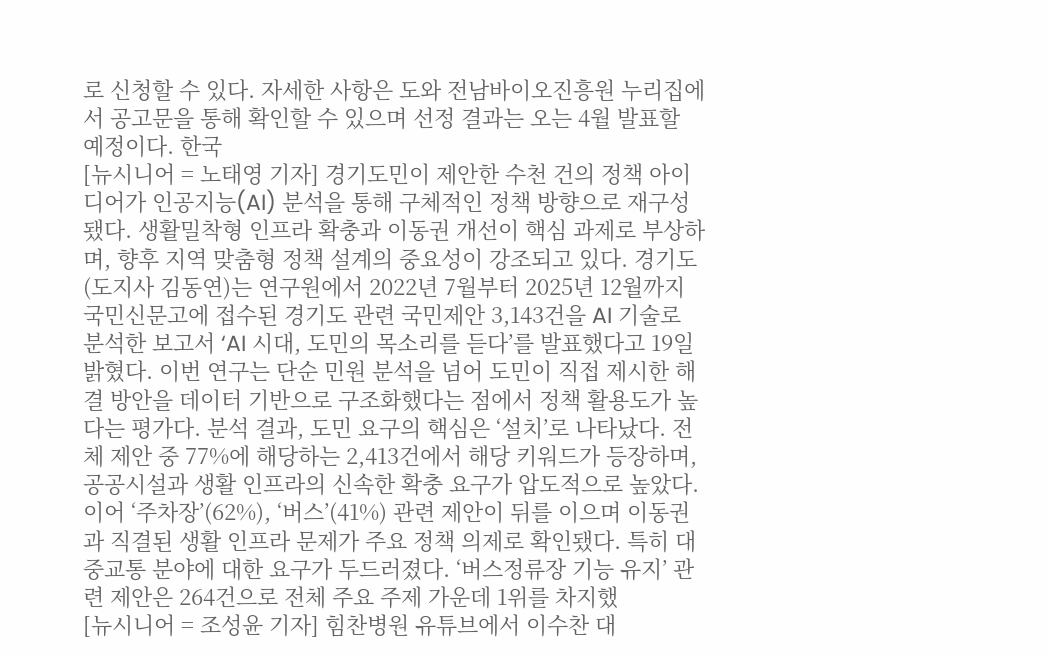로 신청할 수 있다. 자세한 사항은 도와 전남바이오진흥원 누리집에서 공고문을 통해 확인할 수 있으며 선정 결과는 오는 4월 발표할 예정이다. 한국
[뉴시니어 = 노태영 기자] 경기도민이 제안한 수천 건의 정책 아이디어가 인공지능(AI) 분석을 통해 구체적인 정책 방향으로 재구성됐다. 생활밀착형 인프라 확충과 이동권 개선이 핵심 과제로 부상하며, 향후 지역 맞춤형 정책 설계의 중요성이 강조되고 있다. 경기도(도지사 김동연)는 연구원에서 2022년 7월부터 2025년 12월까지 국민신문고에 접수된 경기도 관련 국민제안 3,143건을 AI 기술로 분석한 보고서 ‘AI 시대, 도민의 목소리를 듣다’를 발표했다고 19일 밝혔다. 이번 연구는 단순 민원 분석을 넘어 도민이 직접 제시한 해결 방안을 데이터 기반으로 구조화했다는 점에서 정책 활용도가 높다는 평가다. 분석 결과, 도민 요구의 핵심은 ‘설치’로 나타났다. 전체 제안 중 77%에 해당하는 2,413건에서 해당 키워드가 등장하며, 공공시설과 생활 인프라의 신속한 확충 요구가 압도적으로 높았다. 이어 ‘주차장’(62%), ‘버스’(41%) 관련 제안이 뒤를 이으며 이동권과 직결된 생활 인프라 문제가 주요 정책 의제로 확인됐다. 특히 대중교통 분야에 대한 요구가 두드러졌다. ‘버스정류장 기능 유지’ 관련 제안은 264건으로 전체 주요 주제 가운데 1위를 차지했
[뉴시니어 = 조성윤 기자] 힘찬병원 유튜브에서 이수찬 대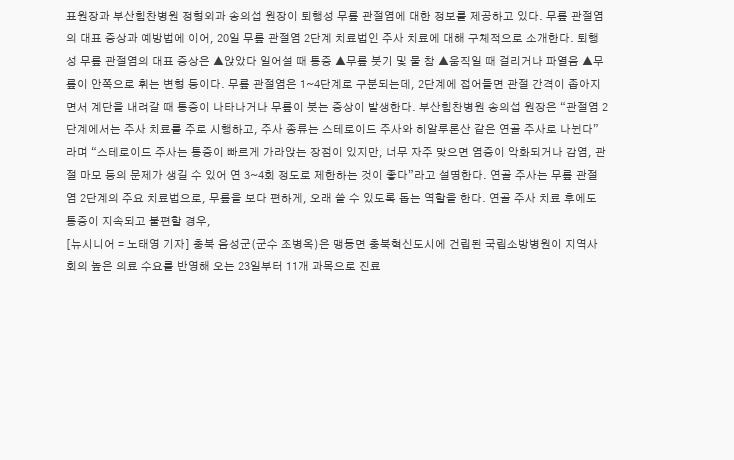표원장과 부산힘찬병원 정형외과 송의섭 원장이 퇴행성 무릎 관절염에 대한 정보를 제공하고 있다. 무릎 관절염의 대표 증상과 예방법에 이어, 20일 무릎 관절염 2단계 치료법인 주사 치료에 대해 구체적으로 소개한다. 퇴행성 무릎 관절염의 대표 증상은 ▲앉았다 일어설 때 통증 ▲무릎 붓기 및 물 참 ▲움직일 때 걸리거나 파열음 ▲무릎이 안쪽으로 휘는 변형 등이다. 무릎 관절염은 1~4단계로 구분되는데, 2단계에 접어들면 관절 간격이 좁아지면서 계단을 내려갈 때 통증이 나타나거나 무릎이 붓는 증상이 발생한다. 부산힘찬병원 송의섭 원장은 “관절염 2단계에서는 주사 치료를 주로 시행하고, 주사 종류는 스테로이드 주사와 히알루론산 같은 연골 주사로 나뉜다”라며 “스테로이드 주사는 통증이 빠르게 가라앉는 장점이 있지만, 너무 자주 맞으면 염증이 악화되거나 감염, 관절 마모 등의 문제가 생길 수 있어 연 3~4회 정도로 제한하는 것이 좋다”라고 설명한다. 연골 주사는 무릎 관절염 2단계의 주요 치료법으로, 무릎을 보다 편하게, 오래 쓸 수 있도록 돕는 역할을 한다. 연골 주사 치료 후에도 통증이 지속되고 불편할 경우,
[뉴시니어 = 노태영 기자] 충북 음성군(군수 조병옥)은 맹동면 충북혁신도시에 건립된 국립소방병원이 지역사회의 높은 의료 수요를 반영해 오는 23일부터 11개 과목으로 진료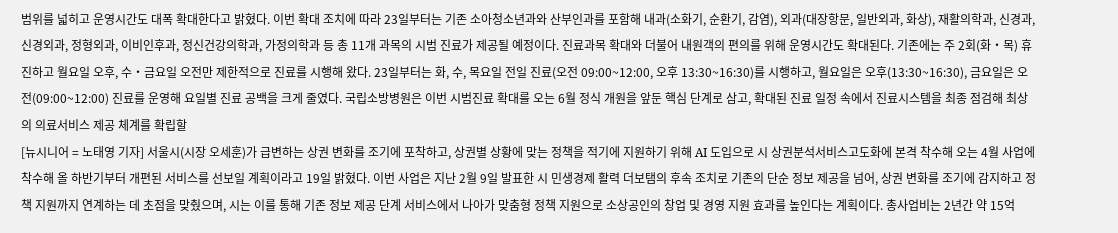범위를 넓히고 운영시간도 대폭 확대한다고 밝혔다. 이번 확대 조치에 따라 23일부터는 기존 소아청소년과와 산부인과를 포함해 내과(소화기, 순환기, 감염), 외과(대장항문, 일반외과, 화상), 재활의학과, 신경과, 신경외과, 정형외과, 이비인후과, 정신건강의학과, 가정의학과 등 총 11개 과목의 시범 진료가 제공될 예정이다. 진료과목 확대와 더불어 내원객의 편의를 위해 운영시간도 확대된다. 기존에는 주 2회(화‧목) 휴진하고 월요일 오후, 수‧금요일 오전만 제한적으로 진료를 시행해 왔다. 23일부터는 화, 수, 목요일 전일 진료(오전 09:00~12:00, 오후 13:30~16:30)를 시행하고, 월요일은 오후(13:30~16:30), 금요일은 오전(09:00~12:00) 진료를 운영해 요일별 진료 공백을 크게 줄였다. 국립소방병원은 이번 시범진료 확대를 오는 6월 정식 개원을 앞둔 핵심 단계로 삼고, 확대된 진료 일정 속에서 진료시스템을 최종 점검해 최상의 의료서비스 제공 체계를 확립할
[뉴시니어 = 노태영 기자] 서울시(시장 오세훈)가 급변하는 상권 변화를 조기에 포착하고, 상권별 상황에 맞는 정책을 적기에 지원하기 위해 AI 도입으로 시 상권분석서비스고도화에 본격 착수해 오는 4월 사업에 착수해 올 하반기부터 개편된 서비스를 선보일 계획이라고 19일 밝혔다. 이번 사업은 지난 2월 9일 발표한 시 민생경제 활력 더보탬의 후속 조치로 기존의 단순 정보 제공을 넘어, 상권 변화를 조기에 감지하고 정책 지원까지 연계하는 데 초점을 맞췄으며, 시는 이를 통해 기존 정보 제공 단계 서비스에서 나아가 맞춤형 정책 지원으로 소상공인의 창업 및 경영 지원 효과를 높인다는 계획이다. 총사업비는 2년간 약 15억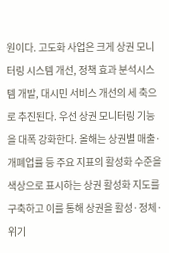원이다. 고도화 사업은 크게 상권 모니터링 시스템 개선, 정책 효과 분석시스템 개발, 대시민 서비스 개선의 세 축으로 추진된다. 우선 상권 모니터링 기능을 대폭 강화한다. 올해는 상권별 매출·개폐업률 등 주요 지표의 활성화 수준을 색상으로 표시하는 상권 활성화 지도를 구축하고 이를 통해 상권을 활성·정체·위기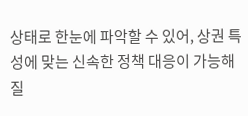상태로 한눈에 파악할 수 있어, 상권 특성에 맞는 신속한 정책 대응이 가능해질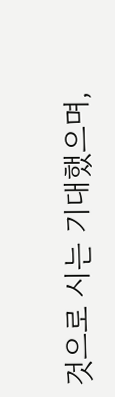것으로 시는 기대했으며,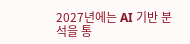2027년에는 AI 기반 분석을 통